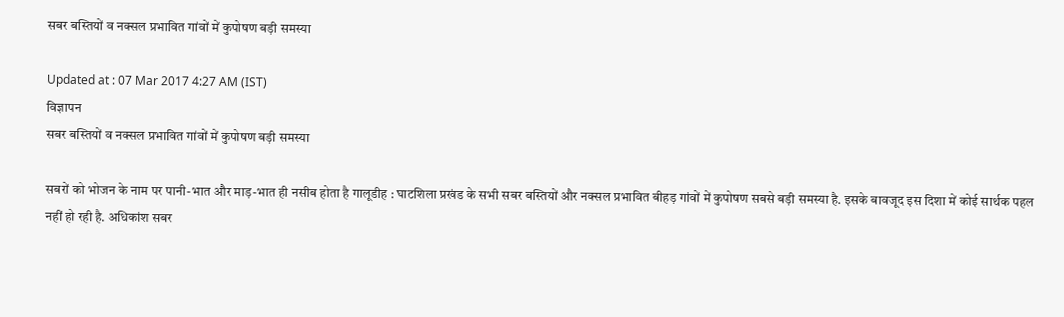सबर बस्तियों व नक्सल प्रभावित गांवों में कुपोषण बड़ी समस्या

Updated at : 07 Mar 2017 4:27 AM (IST)
विज्ञापन
सबर बस्तियों व नक्सल प्रभावित गांवों में कुपोषण बड़ी समस्या

सबरों को भोजन के नाम पर पानी-भात और माड़-भात ही नसीब होता है गालूडीह : घाटशिला प्रखंड के सभी सबर बस्तियों और नक्सल प्रभावित बीहड़ गांवों में कुपोषण सबसे बड़ी समस्या है. इसके बावजूद इस दिशा में कोई सार्थक पहल नहीं हो रही है. अधिकांश सबर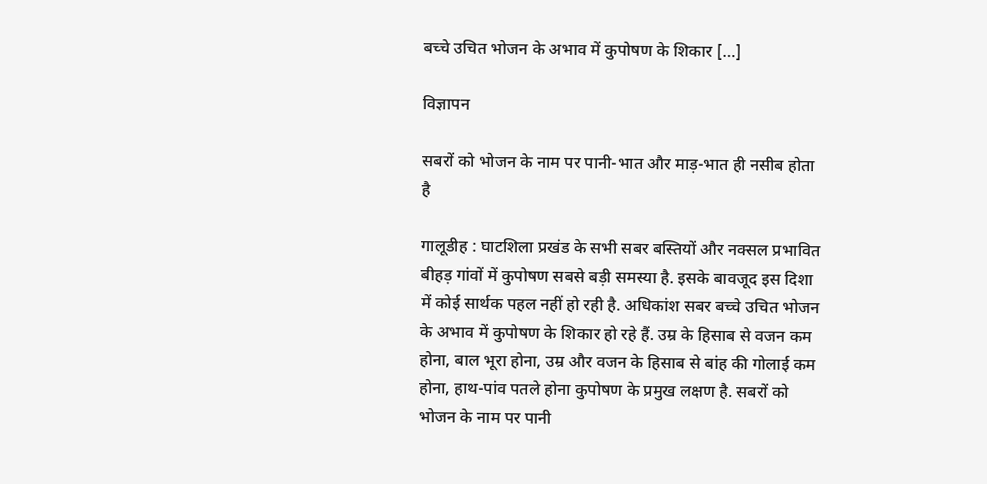बच्चे उचित भोजन के अभाव में कुपोषण के शिकार […]

विज्ञापन

सबरों को भोजन के नाम पर पानी-भात और माड़-भात ही नसीब होता है

गालूडीह : घाटशिला प्रखंड के सभी सबर बस्तियों और नक्सल प्रभावित बीहड़ गांवों में कुपोषण सबसे बड़ी समस्या है. इसके बावजूद इस दिशा में कोई सार्थक पहल नहीं हो रही है. अधिकांश सबर बच्चे उचित भोजन के अभाव में कुपोषण के शिकार हो रहे हैं. उम्र के हिसाब से वजन कम होना, बाल भूरा होना, उम्र और वजन के हिसाब से बांह की गोलाई कम होना, हाथ-पांव पतले होना कुपोषण के प्रमुख लक्षण है. सबरों को भोजन के नाम पर पानी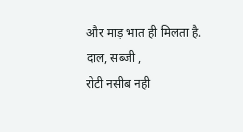और माड़ भात ही मिलता है. दाल, सब्जी ,
रोटी नसीब नही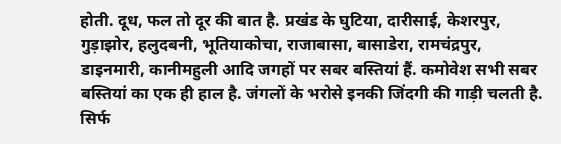होती. दूध, फल तो दूर की बात है. प्रखंड के घुटिया, दारीसाई, केशरपुर, गुड़ाझोर, हलुदबनी, भूतियाकोचा, राजाबासा, बासाडेरा, रामचंद्रपुर, डाइनमारी, कानीमहुली आदि जगहों पर सबर बस्तियां हैं. कमोवेश सभी सबर बस्तियां का एक ही हाल है. जंगलों के भरोसे इनकी जिंदगी की गाड़ी चलती है. सिर्फ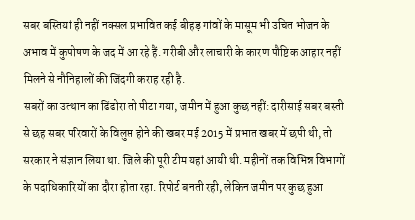सबर बस्तियां ही नहीं नक्सल प्रभावित कई बीहड़ गांवों के मासूम भी उचित भोजन के अभाव में कुपोषण के जद में आ रहे हैं. गरीबी और लाचारी के कारण पौष्टिक आहार नहीं मिलने से नौनिहालों की जिंदगी कराह रही है.
सबरों का उत्थान का ढिंढोरा तो पीटा गया, जमीन में हुआ कुछ नहीं: दारीसाई सबर बस्ती से छह सबर परिवारों के विलुप्त होने की खबर मई 2015 में प्रभात खबर में छपी थी, तो सरकार ने संज्ञान लिया था. जिले की पूरी टीम यहां आयी थी. महीनों तक विभिन्न विभागों के पदाधिकारियों का दौरा होता रहा. रिपोर्ट बनती रही, लेकिन जमीन पर कुछ हुआ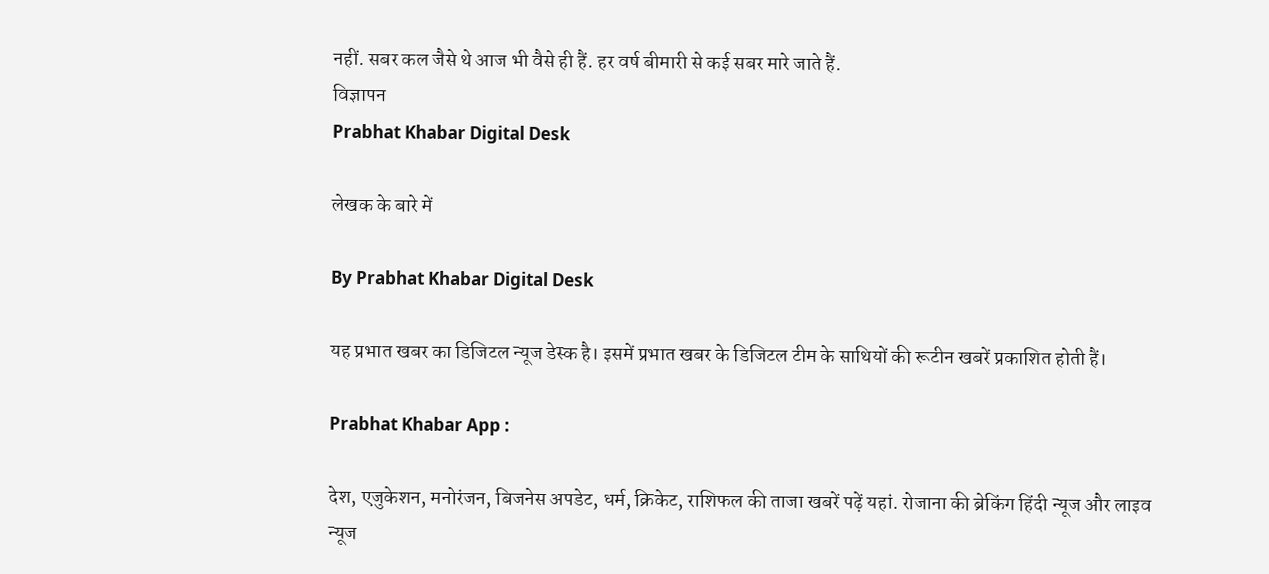नहीं. सबर कल जैसे थे आज भी वैसे ही हैं. हर वर्ष बीमारी से कई सबर मारे जाते हैं.
विज्ञापन
Prabhat Khabar Digital Desk

लेखक के बारे में

By Prabhat Khabar Digital Desk

यह प्रभात खबर का डिजिटल न्यूज डेस्क है। इसमें प्रभात खबर के डिजिटल टीम के साथियों की रूटीन खबरें प्रकाशित होती हैं।

Prabhat Khabar App :

देश, एजुकेशन, मनोरंजन, बिजनेस अपडेट, धर्म, क्रिकेट, राशिफल की ताजा खबरें पढ़ें यहां. रोजाना की ब्रेकिंग हिंदी न्यूज और लाइव न्यूज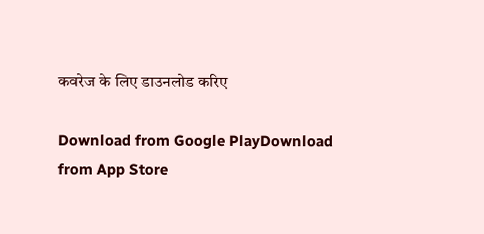कवरेज के लिए डाउनलोड करिए

Download from Google PlayDownload from App Store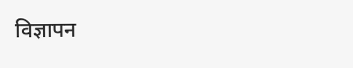विज्ञापन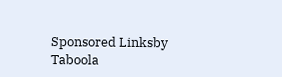Sponsored Linksby Taboola